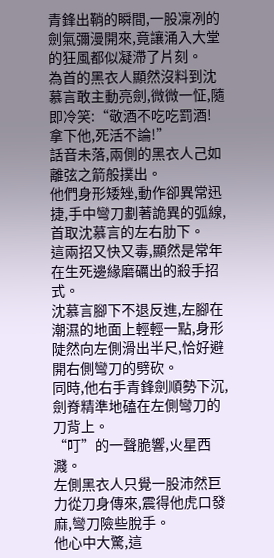青鋒出鞘的瞬間,一股凜冽的劍氣彌漫開來,竟讓涌入大堂的狂風都似凝滯了片刻。
為首的黑衣人顯然沒料到沈慕言敢主動亮劍,微微一怔,隨即冷笑:“敬酒不吃吃罰酒!
拿下他,死活不論!”
話音未落,兩側的黑衣人己如離弦之箭般撲出。
他們身形矮矬,動作卻異常迅捷,手中彎刀劃著詭異的弧線,首取沈慕言的左右肋下。
這兩招又快又毒,顯然是常年在生死邊緣磨礪出的殺手招式。
沈慕言腳下不退反進,左腳在潮濕的地面上輕輕一點,身形陡然向左側滑出半尺,恰好避開右側彎刀的劈砍。
同時,他右手青鋒劍順勢下沉,劍脊精準地磕在左側彎刀的刀背上。
“叮”的一聲脆響,火星西濺。
左側黑衣人只覺一股沛然巨力從刀身傳來,震得他虎口發麻,彎刀險些脫手。
他心中大驚,這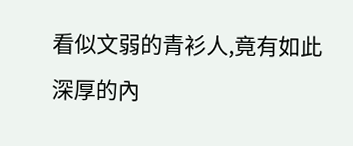看似文弱的青衫人,竟有如此深厚的內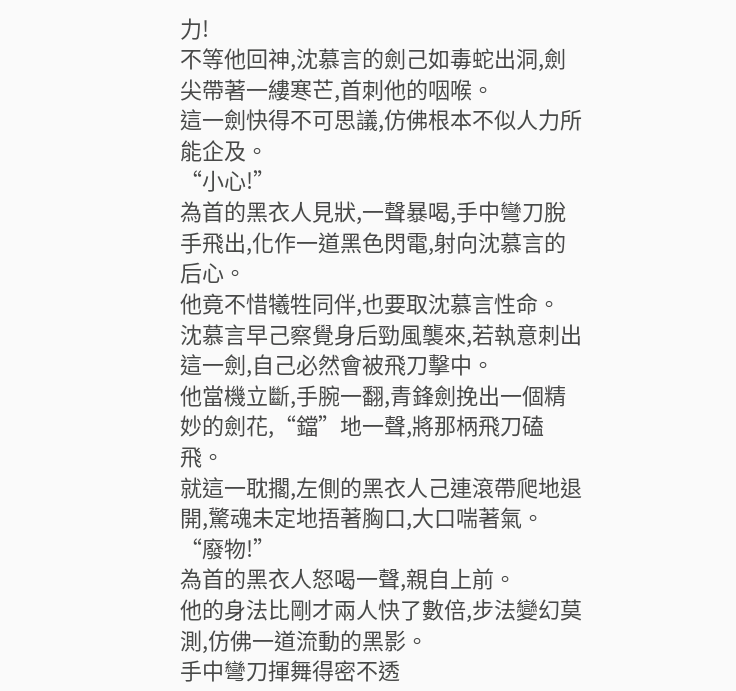力!
不等他回神,沈慕言的劍己如毒蛇出洞,劍尖帶著一縷寒芒,首刺他的咽喉。
這一劍快得不可思議,仿佛根本不似人力所能企及。
“小心!”
為首的黑衣人見狀,一聲暴喝,手中彎刀脫手飛出,化作一道黑色閃電,射向沈慕言的后心。
他竟不惜犧牲同伴,也要取沈慕言性命。
沈慕言早己察覺身后勁風襲來,若執意刺出這一劍,自己必然會被飛刀擊中。
他當機立斷,手腕一翻,青鋒劍挽出一個精妙的劍花,“鐺”地一聲,將那柄飛刀磕飛。
就這一耽擱,左側的黑衣人己連滾帶爬地退開,驚魂未定地捂著胸口,大口喘著氣。
“廢物!”
為首的黑衣人怒喝一聲,親自上前。
他的身法比剛才兩人快了數倍,步法變幻莫測,仿佛一道流動的黑影。
手中彎刀揮舞得密不透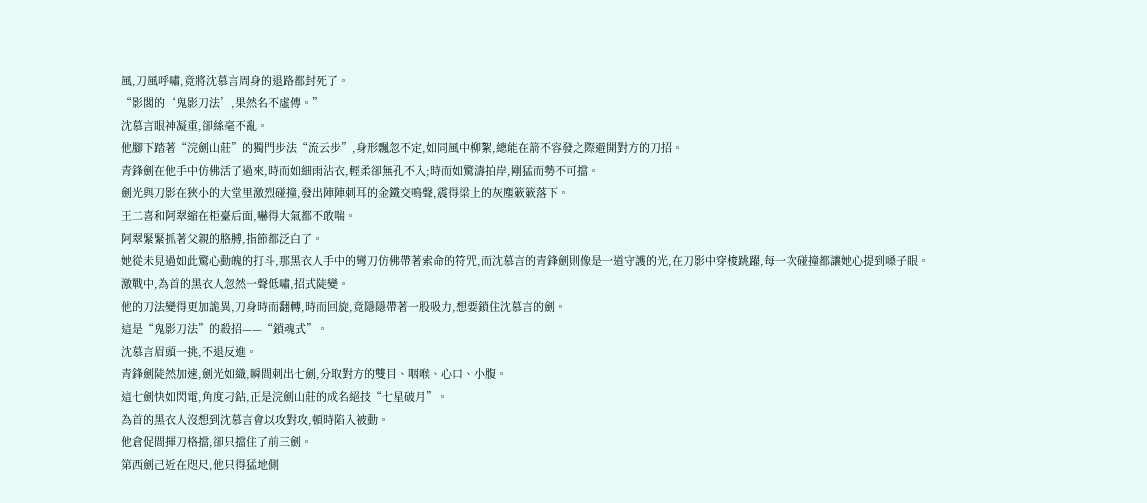風,刀風呼嘯,竟將沈慕言周身的退路都封死了。
“影閣的‘鬼影刀法’,果然名不虛傳。”
沈慕言眼神凝重,卻絲毫不亂。
他腳下踏著“浣劍山莊”的獨門步法“流云步”,身形飄忽不定,如同風中柳絮,總能在箭不容發之際避開對方的刀招。
青鋒劍在他手中仿佛活了過來,時而如細雨沾衣,輕柔卻無孔不入;時而如驚濤拍岸,剛猛而勢不可擋。
劍光與刀影在狹小的大堂里激烈碰撞,發出陣陣刺耳的金鐵交鳴聲,震得梁上的灰塵簌簌落下。
王二喜和阿翠縮在柜臺后面,嚇得大氣都不敢喘。
阿翠緊緊抓著父親的胳膊,指節都泛白了。
她從未見過如此驚心動魄的打斗,那黑衣人手中的彎刀仿佛帶著索命的符咒,而沈慕言的青鋒劍則像是一道守護的光,在刀影中穿梭跳躍,每一次碰撞都讓她心提到嗓子眼。
激戰中,為首的黑衣人忽然一聲低嘯,招式陡變。
他的刀法變得更加詭異,刀身時而翻轉,時而回旋,竟隱隱帶著一股吸力,想要鎖住沈慕言的劍。
這是“鬼影刀法”的殺招——“鎖魂式”。
沈慕言眉頭一挑,不退反進。
青鋒劍陡然加速,劍光如織,瞬間刺出七劍,分取對方的雙目、咽喉、心口、小腹。
這七劍快如閃電,角度刁鉆,正是浣劍山莊的成名絕技“七星破月”。
為首的黑衣人沒想到沈慕言會以攻對攻,頓時陷入被動。
他倉促間揮刀格擋,卻只擋住了前三劍。
第西劍己近在咫尺,他只得猛地側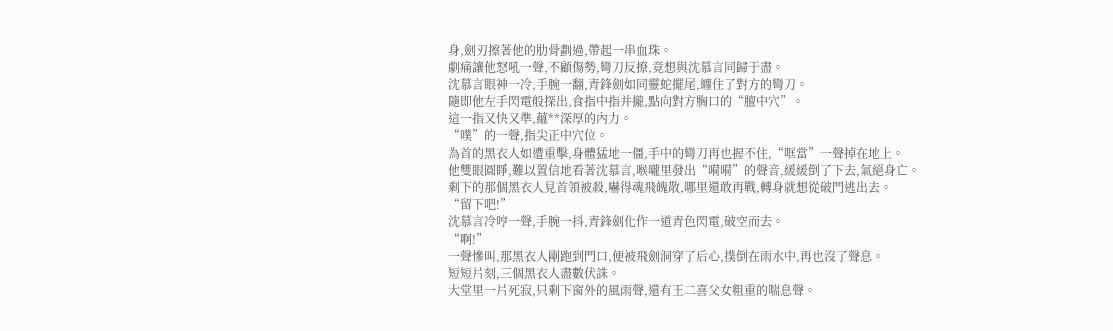身,劍刃擦著他的肋骨劃過,帶起一串血珠。
劇痛讓他怒吼一聲,不顧傷勢,彎刀反撩,竟想與沈慕言同歸于盡。
沈慕言眼神一冷,手腕一翻,青鋒劍如同靈蛇擺尾,纏住了對方的彎刀。
隨即他左手閃電般探出,食指中指并攏,點向對方胸口的“膻中穴”。
這一指又快又準,蘊**深厚的內力。
“噗”的一聲,指尖正中穴位。
為首的黑衣人如遭重擊,身體猛地一僵,手中的彎刀再也握不住,“哐當”一聲掉在地上。
他雙眼圓睜,難以置信地看著沈慕言,喉嚨里發出“嗬嗬”的聲音,緩緩倒了下去,氣絕身亡。
剩下的那個黑衣人見首領被殺,嚇得魂飛魄散,哪里還敢再戰,轉身就想從破門逃出去。
“留下吧!”
沈慕言冷哼一聲,手腕一抖,青鋒劍化作一道青色閃電,破空而去。
“啊!”
一聲慘叫,那黑衣人剛跑到門口,便被飛劍洞穿了后心,撲倒在雨水中,再也沒了聲息。
短短片刻,三個黑衣人盡數伏誅。
大堂里一片死寂,只剩下窗外的風雨聲,還有王二喜父女粗重的喘息聲。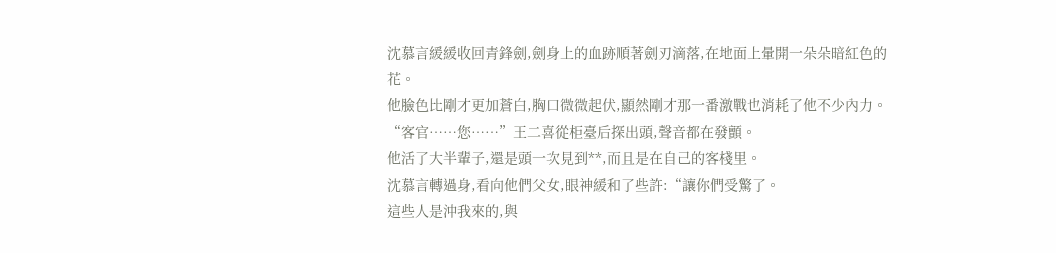沈慕言緩緩收回青鋒劍,劍身上的血跡順著劍刃滴落,在地面上暈開一朵朵暗紅色的花。
他臉色比剛才更加蒼白,胸口微微起伏,顯然剛才那一番激戰也消耗了他不少內力。
“客官……您……”王二喜從柜臺后探出頭,聲音都在發顫。
他活了大半輩子,還是頭一次見到**,而且是在自己的客棧里。
沈慕言轉過身,看向他們父女,眼神緩和了些許:“讓你們受驚了。
這些人是沖我來的,與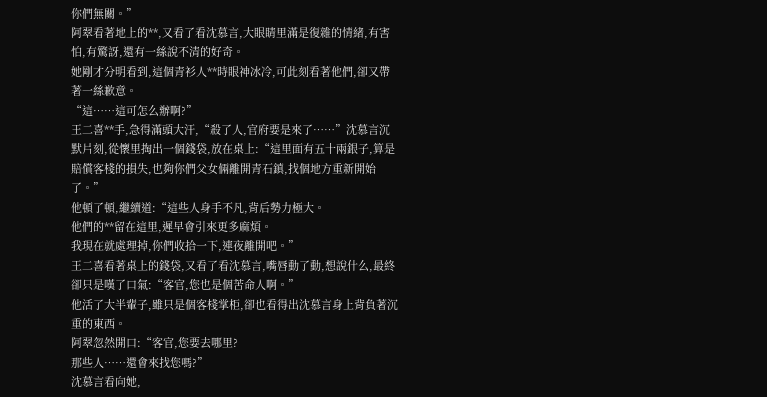你們無關。”
阿翠看著地上的**,又看了看沈慕言,大眼睛里滿是復雜的情緒,有害怕,有驚訝,還有一絲說不清的好奇。
她剛才分明看到,這個青衫人**時眼神冰冷,可此刻看著他們,卻又帶著一絲歉意。
“這……這可怎么辦啊?”
王二喜**手,急得滿頭大汗,“殺了人,官府要是來了……”沈慕言沉默片刻,從懷里掏出一個錢袋,放在桌上:“這里面有五十兩銀子,算是賠償客棧的損失,也夠你們父女倆離開青石鎮,找個地方重新開始了。”
他頓了頓,繼續道:“這些人身手不凡,背后勢力極大。
他們的**留在這里,遲早會引來更多麻煩。
我現在就處理掉,你們收拾一下,連夜離開吧。”
王二喜看著桌上的錢袋,又看了看沈慕言,嘴唇動了動,想說什么,最終卻只是嘆了口氣:“客官,您也是個苦命人啊。”
他活了大半輩子,雖只是個客棧掌柜,卻也看得出沈慕言身上背負著沉重的東西。
阿翠忽然開口:“客官,您要去哪里?
那些人……還會來找您嗎?”
沈慕言看向她,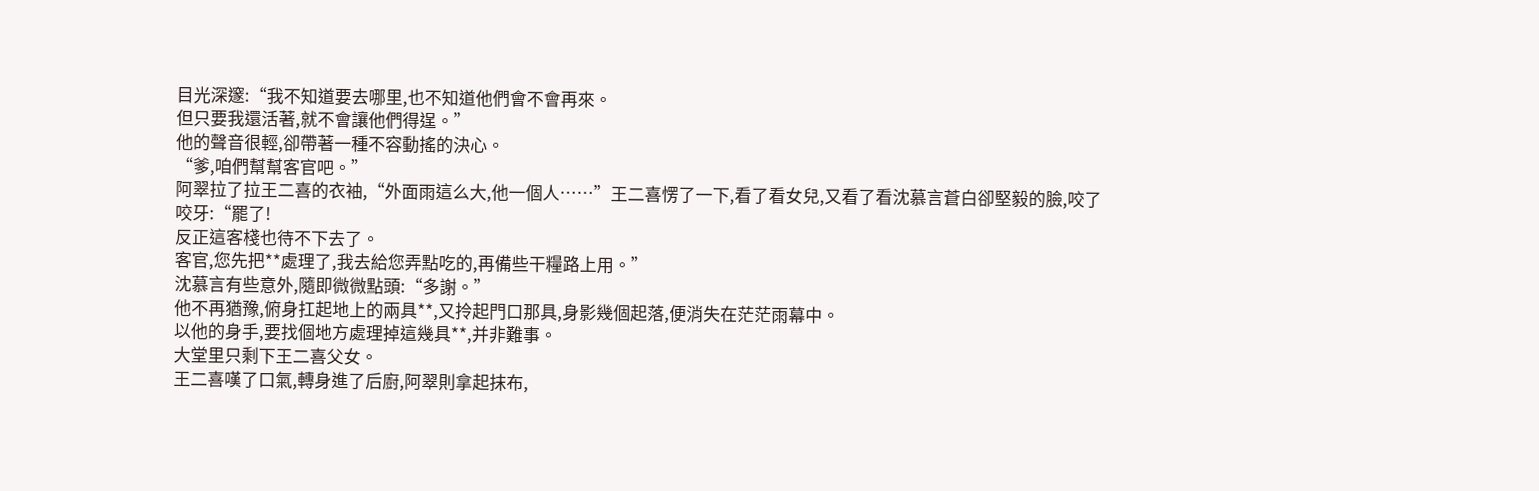目光深邃:“我不知道要去哪里,也不知道他們會不會再來。
但只要我還活著,就不會讓他們得逞。”
他的聲音很輕,卻帶著一種不容動搖的決心。
“爹,咱們幫幫客官吧。”
阿翠拉了拉王二喜的衣袖,“外面雨這么大,他一個人……”王二喜愣了一下,看了看女兒,又看了看沈慕言蒼白卻堅毅的臉,咬了咬牙:“罷了!
反正這客棧也待不下去了。
客官,您先把**處理了,我去給您弄點吃的,再備些干糧路上用。”
沈慕言有些意外,隨即微微點頭:“多謝。”
他不再猶豫,俯身扛起地上的兩具**,又拎起門口那具,身影幾個起落,便消失在茫茫雨幕中。
以他的身手,要找個地方處理掉這幾具**,并非難事。
大堂里只剩下王二喜父女。
王二喜嘆了口氣,轉身進了后廚,阿翠則拿起抹布,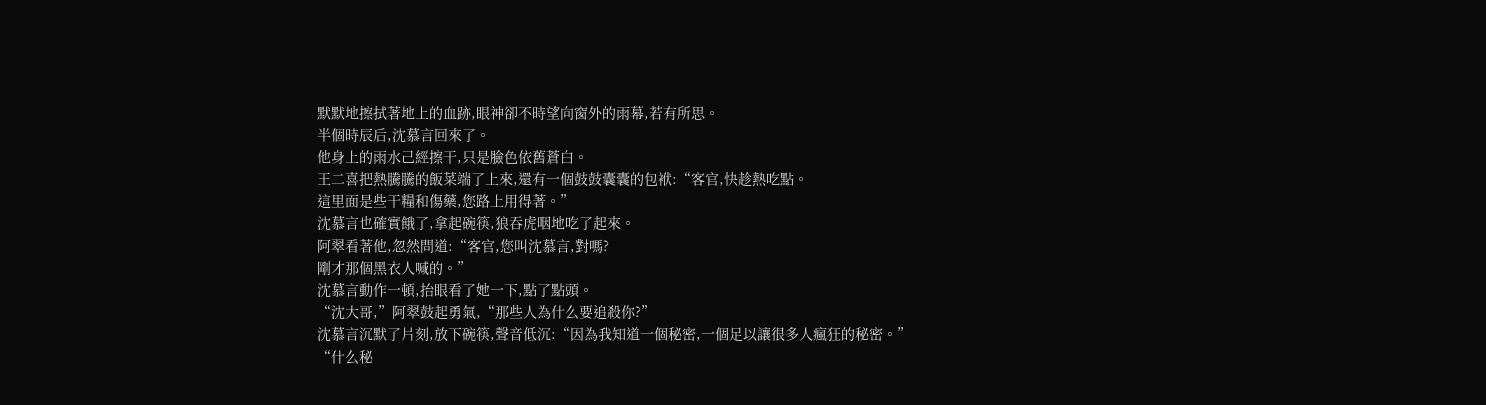默默地擦拭著地上的血跡,眼神卻不時望向窗外的雨幕,若有所思。
半個時辰后,沈慕言回來了。
他身上的雨水己經擦干,只是臉色依舊蒼白。
王二喜把熱騰騰的飯菜端了上來,還有一個鼓鼓囊囊的包袱:“客官,快趁熱吃點。
這里面是些干糧和傷藥,您路上用得著。”
沈慕言也確實餓了,拿起碗筷,狼吞虎咽地吃了起來。
阿翠看著他,忽然問道:“客官,您叫沈慕言,對嗎?
剛才那個黑衣人喊的。”
沈慕言動作一頓,抬眼看了她一下,點了點頭。
“沈大哥,”阿翠鼓起勇氣,“那些人為什么要追殺你?”
沈慕言沉默了片刻,放下碗筷,聲音低沉:“因為我知道一個秘密,一個足以讓很多人瘋狂的秘密。”
“什么秘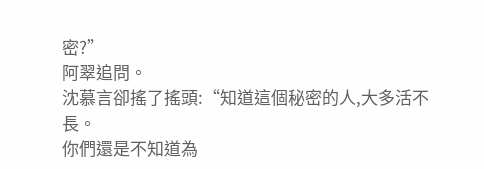密?”
阿翠追問。
沈慕言卻搖了搖頭:“知道這個秘密的人,大多活不長。
你們還是不知道為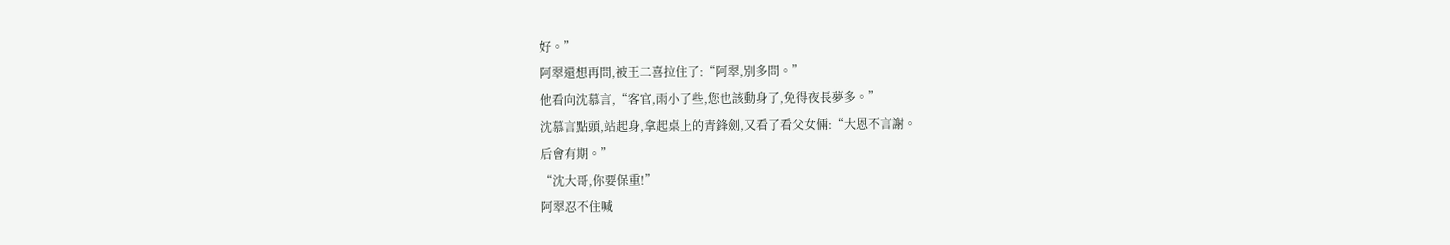好。”
阿翠還想再問,被王二喜拉住了:“阿翠,別多問。”
他看向沈慕言,“客官,雨小了些,您也該動身了,免得夜長夢多。”
沈慕言點頭,站起身,拿起桌上的青鋒劍,又看了看父女倆:“大恩不言謝。
后會有期。”
“沈大哥,你要保重!”
阿翠忍不住喊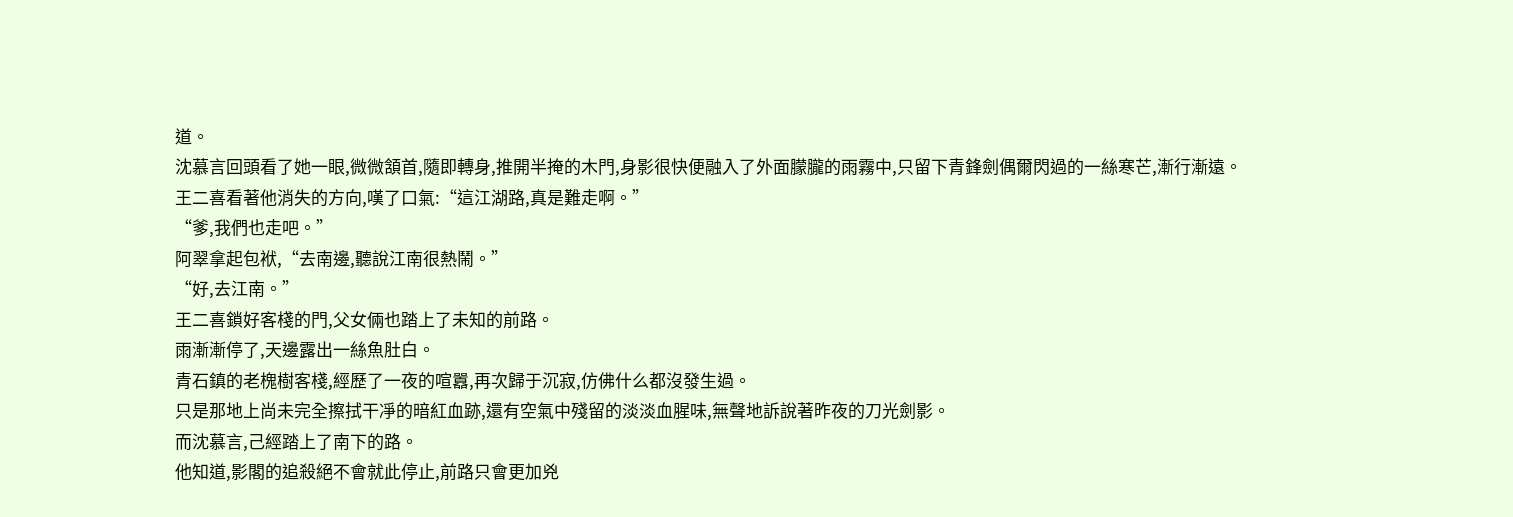道。
沈慕言回頭看了她一眼,微微頷首,隨即轉身,推開半掩的木門,身影很快便融入了外面朦朧的雨霧中,只留下青鋒劍偶爾閃過的一絲寒芒,漸行漸遠。
王二喜看著他消失的方向,嘆了口氣:“這江湖路,真是難走啊。”
“爹,我們也走吧。”
阿翠拿起包袱,“去南邊,聽說江南很熱鬧。”
“好,去江南。”
王二喜鎖好客棧的門,父女倆也踏上了未知的前路。
雨漸漸停了,天邊露出一絲魚肚白。
青石鎮的老槐樹客棧,經歷了一夜的喧囂,再次歸于沉寂,仿佛什么都沒發生過。
只是那地上尚未完全擦拭干凈的暗紅血跡,還有空氣中殘留的淡淡血腥味,無聲地訴說著昨夜的刀光劍影。
而沈慕言,己經踏上了南下的路。
他知道,影閣的追殺絕不會就此停止,前路只會更加兇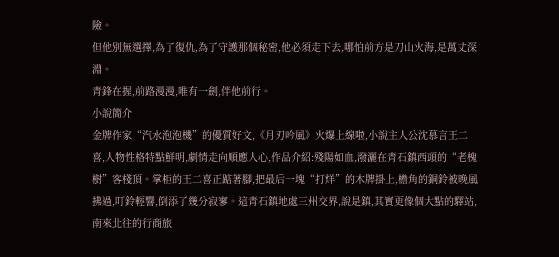險。
但他別無選擇,為了復仇,為了守護那個秘密,他必須走下去,哪怕前方是刀山火海,是萬丈深淵。
青鋒在握,前路漫漫,唯有一劍,伴他前行。
小說簡介
金牌作家“汽水泡泡機”的優質好文,《月刃吟風》火爆上線啦,小說主人公沈慕言王二喜,人物性格特點鮮明,劇情走向順應人心,作品介紹:殘陽如血,潑灑在青石鎮西頭的“老槐樹”客棧頂。掌柜的王二喜正踮著腳,把最后一塊“打烊”的木牌掛上,檐角的銅鈴被晚風拂過,叮鈴輕響,倒添了幾分寂寥。這青石鎮地處三州交界,說是鎮,其實更像個大點的驛站,南來北往的行商旅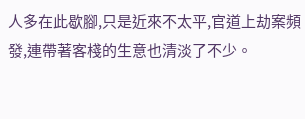人多在此歇腳,只是近來不太平,官道上劫案頻發,連帶著客棧的生意也清淡了不少。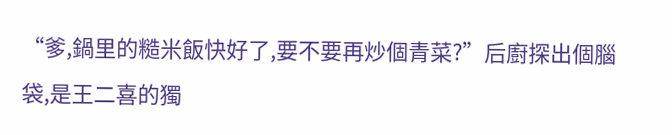“爹,鍋里的糙米飯快好了,要不要再炒個青菜?”后廚探出個腦袋,是王二喜的獨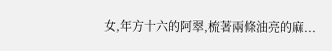女,年方十六的阿翠,梳著兩條油亮的麻...